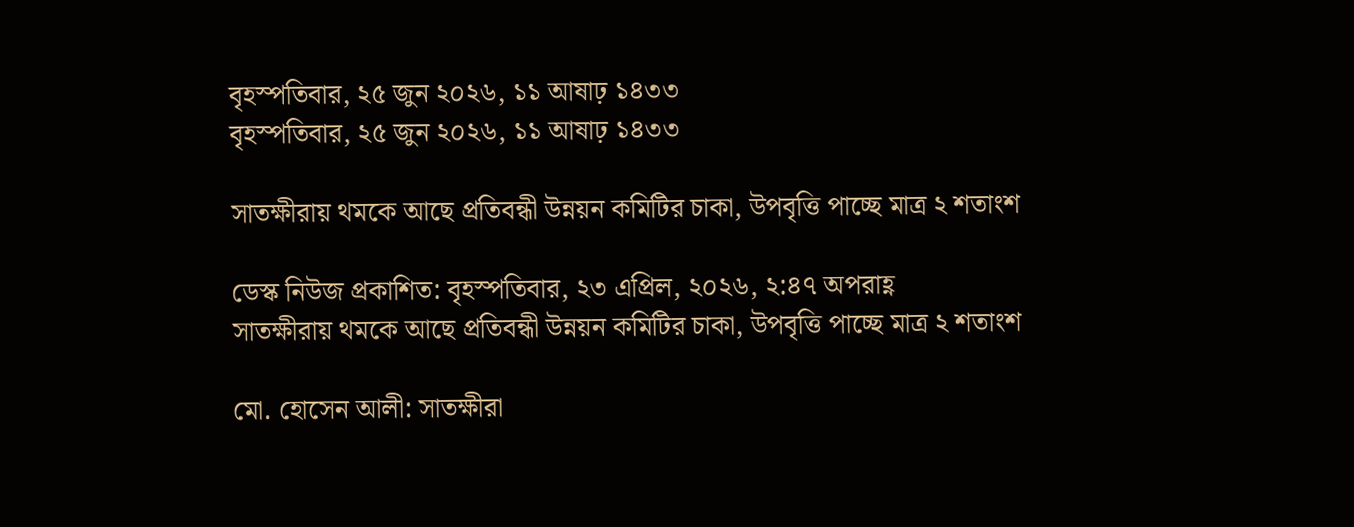বৃহস্পতিবার, ২৫ জুন ২০২৬, ১১ আষাঢ় ১৪৩৩
বৃহস্পতিবার, ২৫ জুন ২০২৬, ১১ আষাঢ় ১৪৩৩

সাতক্ষীরায় থমকে আছে প্রতিবন্ধী উন্নয়ন কমিটির চাকা, উপবৃত্তি পাচ্ছে মাত্র ২ শতাংশ

ডেস্ক নিউজ প্রকাশিত: বৃহস্পতিবার, ২৩ এপ্রিল, ২০২৬, ২:৪৭ অপরাহ্ণ
সাতক্ষীরায় থমকে আছে প্রতিবন্ধী উন্নয়ন কমিটির চাকা, উপবৃত্তি পাচ্ছে মাত্র ২ শতাংশ

মো. হোসেন আলী: সাতক্ষীরা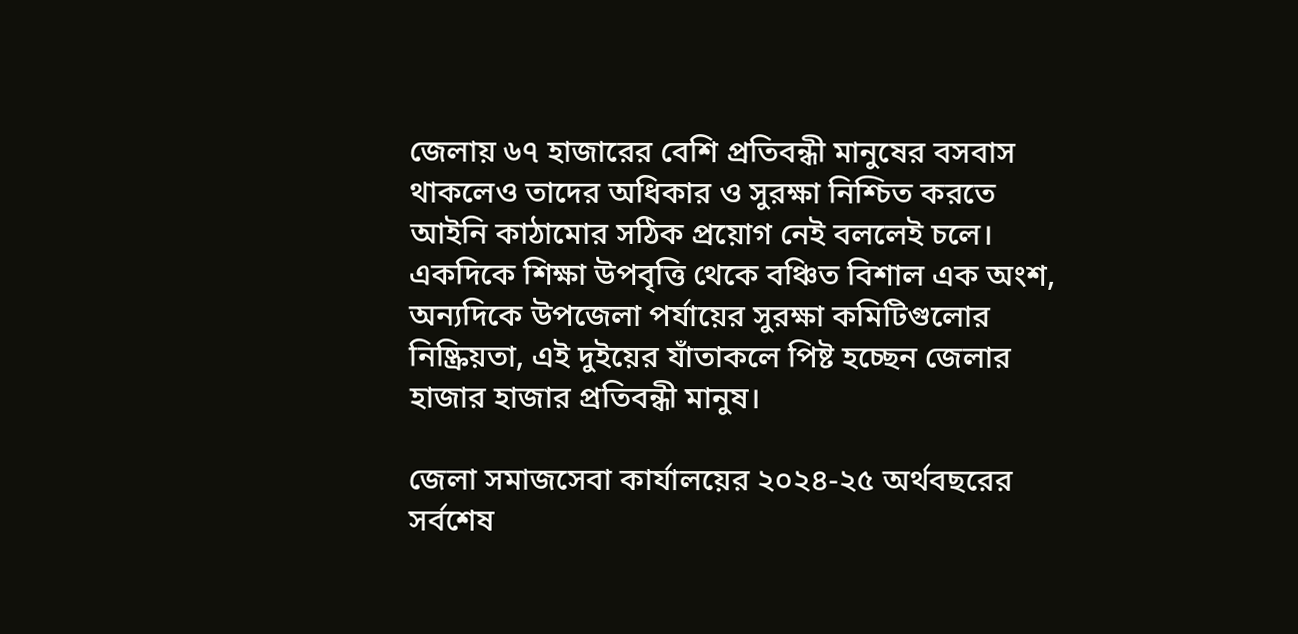জেলায় ৬৭ হাজারের বেশি প্রতিবন্ধী মানুষের বসবাস থাকলেও তাদের অধিকার ও সুরক্ষা নিশ্চিত করতে আইনি কাঠামোর সঠিক প্রয়োগ নেই বললেই চলে। একদিকে শিক্ষা উপবৃত্তি থেকে বঞ্চিত বিশাল এক অংশ, অন্যদিকে উপজেলা পর্যায়ের সুরক্ষা কমিটিগুলোর নিষ্ক্রিয়তা, এই দুইয়ের যাঁতাকলে পিষ্ট হচ্ছেন জেলার হাজার হাজার প্রতিবন্ধী মানুষ।

জেলা সমাজসেবা কার্যালয়ের ২০২৪-২৫ অর্থবছরের সর্বশেষ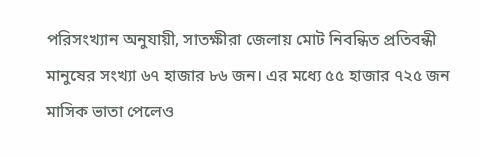পরিসংখ্যান অনুযায়ী, সাতক্ষীরা জেলায় মোট নিবন্ধিত প্রতিবন্ধী মানুষের সংখ্যা ৬৭ হাজার ৮৬ জন। এর মধ্যে ৫৫ হাজার ৭২৫ জন মাসিক ভাতা পেলেও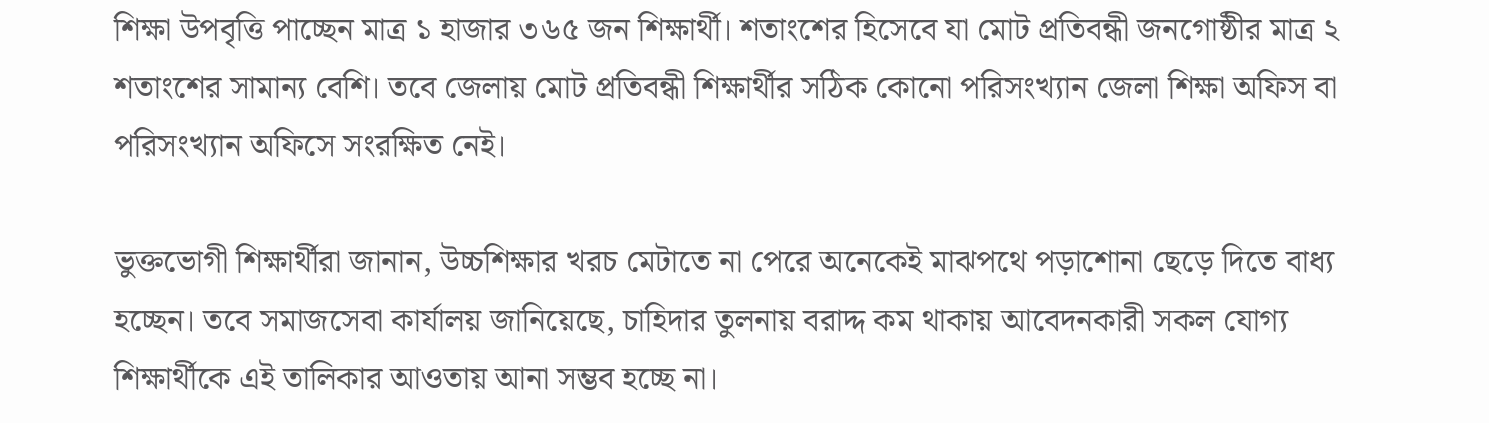শিক্ষা উপবৃত্তি পাচ্ছেন মাত্র ১ হাজার ৩৬৫ জন শিক্ষার্থী। শতাংশের হিসেবে যা মোট প্রতিবন্ধী জনগোষ্ঠীর মাত্র ২ শতাংশের সামান্য বেশি। তবে জেলায় মোট প্রতিবন্ধী শিক্ষার্থীর সঠিক কোনো পরিসংখ্যান জেলা শিক্ষা অফিস বা পরিসংখ্যান অফিসে সংরক্ষিত নেই।

ভুক্তভোগী শিক্ষার্থীরা জানান, উচ্চশিক্ষার খরচ মেটাতে না পেরে অনেকেই মাঝপথে পড়াশোনা ছেড়ে দিতে বাধ্য হচ্ছেন। তবে সমাজসেবা কার্যালয় জানিয়েছে, চাহিদার তুলনায় বরাদ্দ কম থাকায় আবেদনকারী সকল যোগ্য শিক্ষার্থীকে এই তালিকার আওতায় আনা সম্ভব হচ্ছে না।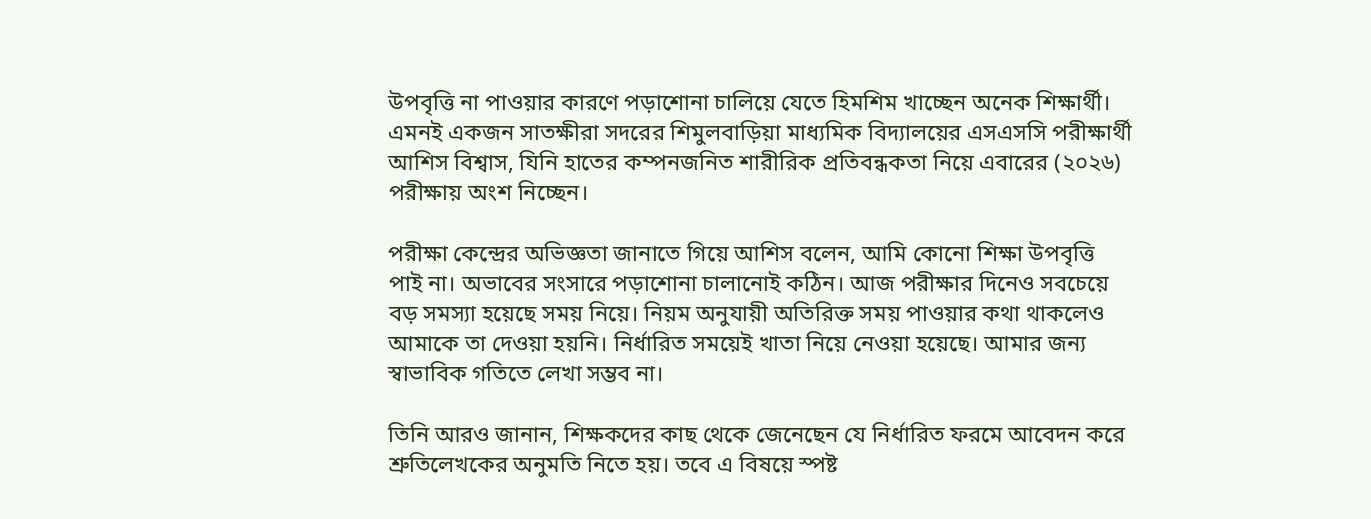উপবৃত্তি না পাওয়ার কারণে পড়াশোনা চালিয়ে যেতে হিমশিম খাচ্ছেন অনেক শিক্ষার্থী। এমনই একজন সাতক্ষীরা সদরের শিমুলবাড়িয়া মাধ্যমিক বিদ্যালয়ের এসএসসি পরীক্ষার্থী আশিস বিশ্বাস, যিনি হাতের কম্পনজনিত শারীরিক প্রতিবন্ধকতা নিয়ে এবারের (২০২৬) পরীক্ষায় অংশ নিচ্ছেন।

পরীক্ষা কেন্দ্রের অভিজ্ঞতা জানাতে গিয়ে আশিস বলেন, আমি কোনো শিক্ষা উপবৃত্তি পাই না। অভাবের সংসারে পড়াশোনা চালানোই কঠিন। আজ পরীক্ষার দিনেও সবচেয়ে বড় সমস্যা হয়েছে সময় নিয়ে। নিয়ম অনুযায়ী অতিরিক্ত সময় পাওয়ার কথা থাকলেও আমাকে তা দেওয়া হয়নি। নির্ধারিত সময়েই খাতা নিয়ে নেওয়া হয়েছে। আমার জন্য স্বাভাবিক গতিতে লেখা সম্ভব না।

তিনি আরও জানান, শিক্ষকদের কাছ থেকে জেনেছেন যে নির্ধারিত ফরমে আবেদন করে শ্রুতিলেখকের অনুমতি নিতে হয়। তবে এ বিষয়ে স্পষ্ট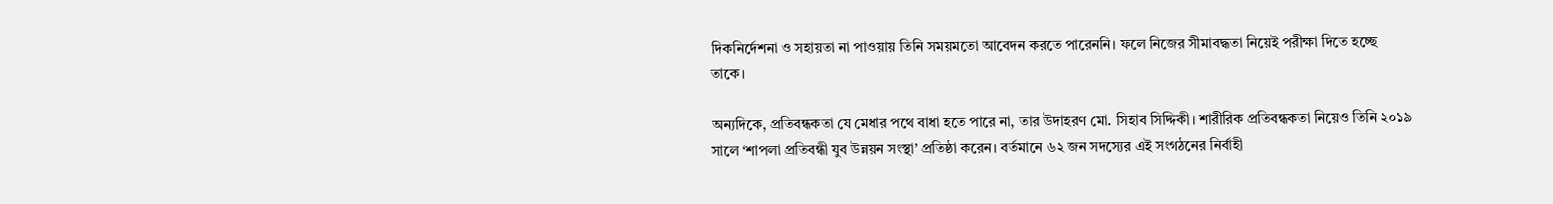দিকনির্দেশনা ও সহায়তা না পাওয়ায় তিনি সময়মতো আবেদন করতে পারেননি। ফলে নিজের সীমাবদ্ধতা নিয়েই পরীক্ষা দিতে হচ্ছে তাকে।

অন্যদিকে, প্রতিবন্ধকতা যে মেধার পথে বাধা হতে পারে না, তার উদাহরণ মো. সিহাব সিদ্দিকী। শারীরিক প্রতিবন্ধকতা নিয়েও তিনি ২০১৯ সালে ‘শাপলা প্রতিবন্ধী যুব উন্নয়ন সংস্থা’ প্রতিষ্ঠা করেন। বর্তমানে ৬২ জন সদস্যের এই সংগঠনের নির্বাহী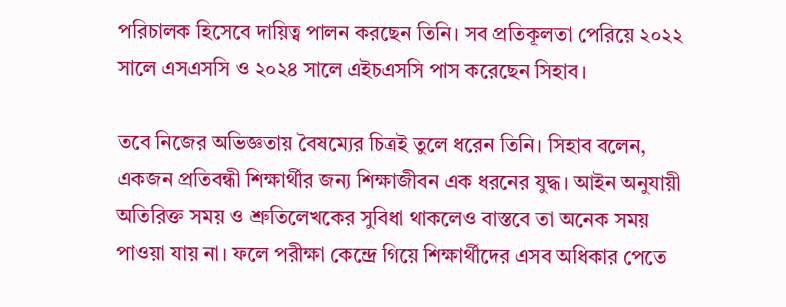পরিচালক হিসেবে দায়িত্ব পালন করছেন তিনি। সব প্রতিকূলতা পেরিয়ে ২০২২ সালে এসএসসি ও ২০২৪ সালে এইচএসসি পাস করেছেন সিহাব।

তবে নিজের অভিজ্ঞতায় বৈষম্যের চিত্রই তুলে ধরেন তিনি। সিহাব বলেন, একজন প্রতিবন্ধী শিক্ষার্থীর জন্য শিক্ষাজীবন এক ধরনের যুদ্ধ। আইন অনুযায়ী অতিরিক্ত সময় ও শ্রুতিলেখকের সুবিধা থাকলেও বাস্তবে তা অনেক সময় পাওয়া যায় না। ফলে পরীক্ষা কেন্দ্রে গিয়ে শিক্ষার্থীদের এসব অধিকার পেতে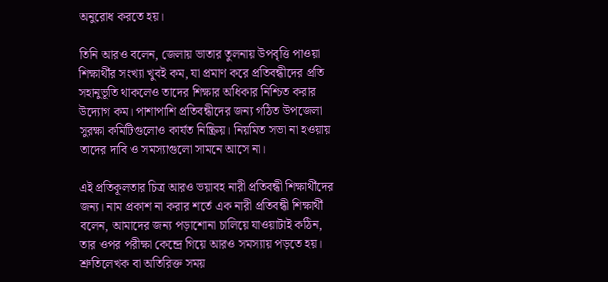অনুরোধ করতে হয়।

তিনি আরও বলেন, জেলায় ভাতার তুলনায় উপবৃত্তি পাওয়া শিক্ষার্থীর সংখ্যা খুবই কম, যা প্রমাণ করে প্রতিবন্ধীদের প্রতি সহানুভূতি থাকলেও তাদের শিক্ষার অধিকার নিশ্চিত করার উদ্যোগ কম। পাশাপাশি প্রতিবন্ধীদের জন্য গঠিত উপজেলা সুরক্ষা কমিটিগুলোও কার্যত নিষ্ক্রিয়। নিয়মিত সভা না হওয়ায় তাদের দাবি ও সমস্যাগুলো সামনে আসে না।

এই প্রতিকূলতার চিত্র আরও ভয়াবহ নারী প্রতিবন্ধী শিক্ষার্থীদের জন্য। নাম প্রকাশ না করার শর্তে এক নারী প্রতিবন্ধী শিক্ষার্থী বলেন, আমাদের জন্য পড়াশোনা চালিয়ে যাওয়াটাই কঠিন, তার ওপর পরীক্ষা কেন্দ্রে গিয়ে আরও সমস্যায় পড়তে হয়। শ্রুতিলেখক বা অতিরিক্ত সময়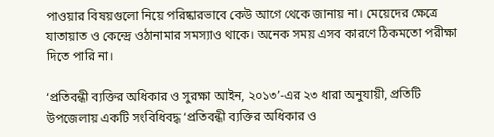পাওয়ার বিষয়গুলো নিয়ে পরিষ্কারভাবে কেউ আগে থেকে জানায় না। মেয়েদের ক্ষেত্রে যাতায়াত ও কেন্দ্রে ওঠানামার সমস্যাও থাকে। অনেক সময় এসব কারণে ঠিকমতো পরীক্ষা দিতে পারি না।

‘প্রতিবন্ধী ব্যক্তির অধিকার ও সুরক্ষা আইন, ২০১৩’-এর ২৩ ধারা অনুযায়ী, প্রতিটি উপজেলায় একটি সংবিধিবদ্ধ ‘প্রতিবন্ধী ব্যক্তির অধিকার ও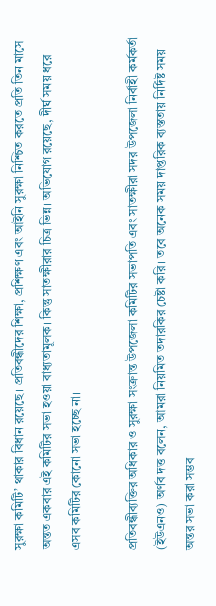সুরক্ষা কমিটি’ থাকার বিধান রয়েছে। প্রতিবন্ধীদের শিক্ষা, প্রশিক্ষণ এবং আইনি সুরক্ষা নিশ্চিত করতে প্রতি তিন মাসে অন্তত একবার এই কমিটির সভা হওয়া বাধ্যতামূলক। কিন্তু সাতক্ষীরার চিত্র ভিন্ন। অভিযোগ রয়েছে, দীর্ঘ সময় ধরে এসব কমিটির কোনো সভা হচ্ছে না।

প্রতিবন্ধীব্যক্তির অধিকার ও সুরক্ষা সংক্রান্ত উপজেলা কমিটির সভাপতি এবং সাতক্ষীরা সদর উপজেলা নির্বাহী কর্মকর্তা (ইউএনও) অর্ণব দত্ত বলেন, আমরা নিয়মিত তদারকির চেষ্টা করি। তবে অনেক সময় দাপ্তরিক ব্যস্ততায় নির্দিষ্ট সময় অন্তর সভা করা সম্ভব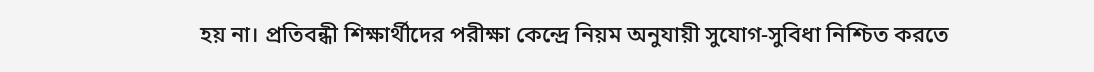হয় না। প্রতিবন্ধী শিক্ষার্থীদের পরীক্ষা কেন্দ্রে নিয়ম অনুযায়ী সুযোগ-সুবিধা নিশ্চিত করতে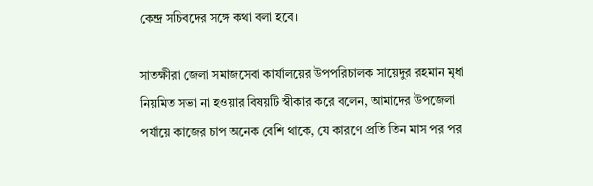কেন্দ্র সচিবদের সঙ্গে কথা বলা হবে।

সাতক্ষীরা জেলা সমাজসেবা কার্যালয়ের উপপরিচালক সায়েদুর রহমান মৃধা নিয়মিত সভা না হওয়ার বিষয়টি স্বীকার করে বলেন, আমাদের উপজেলা পর্যায়ে কাজের চাপ অনেক বেশি থাকে, যে কারণে প্রতি তিন মাস পর পর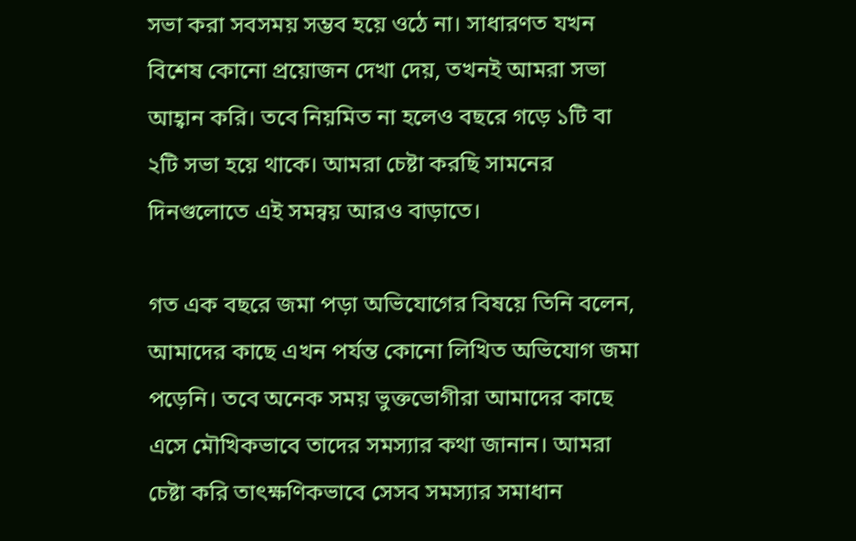সভা করা সবসময় সম্ভব হয়ে ওঠে না। সাধারণত যখন বিশেষ কোনো প্রয়োজন দেখা দেয়, তখনই আমরা সভা আহ্বান করি। তবে নিয়মিত না হলেও বছরে গড়ে ১টি বা ২টি সভা হয়ে থাকে। আমরা চেষ্টা করছি সামনের দিনগুলোতে এই সমন্বয় আরও বাড়াতে।

গত এক বছরে জমা পড়া অভিযোগের বিষয়ে তিনি বলেন, আমাদের কাছে এখন পর্যন্ত কোনো লিখিত অভিযোগ জমা পড়েনি। তবে অনেক সময় ভুক্তভোগীরা আমাদের কাছে এসে মৌখিকভাবে তাদের সমস্যার কথা জানান। আমরা চেষ্টা করি তাৎক্ষণিকভাবে সেসব সমস্যার সমাধান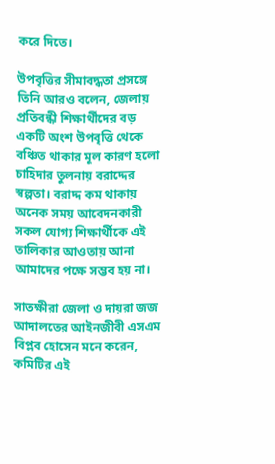করে দিতে।

উপবৃত্তির সীমাবদ্ধতা প্রসঙ্গে তিনি আরও বলেন, জেলায় প্রতিবন্ধী শিক্ষার্থীদের বড় একটি অংশ উপবৃত্তি থেকে বঞ্চিত থাকার মূল কারণ হলো চাহিদার তুলনায় বরাদ্দের স্বল্পতা। বরাদ্দ কম থাকায় অনেক সময় আবেদনকারী সকল যোগ্য শিক্ষার্থীকে এই তালিকার আওতায় আনা আমাদের পক্ষে সম্ভব হয় না।

সাতক্ষীরা জেলা ও দায়রা জজ আদালতের আইনজীবী এসএম বিপ্লব হোসেন মনে করেন, কমিটির এই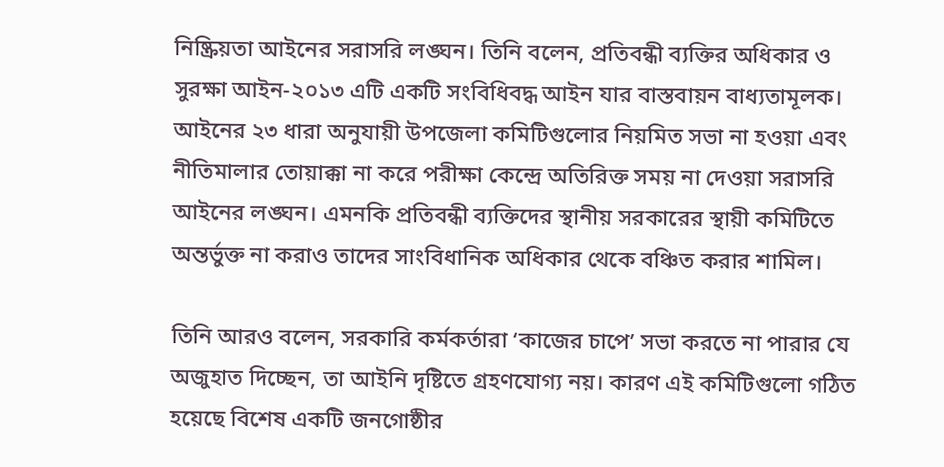নিষ্ক্রিয়তা আইনের সরাসরি লঙ্ঘন। তিনি বলেন, প্রতিবন্ধী ব্যক্তির অধিকার ও সুরক্ষা আইন-২০১৩ এটি একটি সংবিধিবদ্ধ আইন যার বাস্তবায়ন বাধ্যতামূলক। আইনের ২৩ ধারা অনুযায়ী উপজেলা কমিটিগুলোর নিয়মিত সভা না হওয়া এবং নীতিমালার তোয়াক্কা না করে পরীক্ষা কেন্দ্রে অতিরিক্ত সময় না দেওয়া সরাসরি আইনের লঙ্ঘন। এমনকি প্রতিবন্ধী ব্যক্তিদের স্থানীয় সরকারের স্থায়ী কমিটিতে অন্তর্ভুক্ত না করাও তাদের সাংবিধানিক অধিকার থেকে বঞ্চিত করার শামিল।

তিনি আরও বলেন, সরকারি কর্মকর্তারা ‘কাজের চাপে’ সভা করতে না পারার যে অজুহাত দিচ্ছেন, তা আইনি দৃষ্টিতে গ্রহণযোগ্য নয়। কারণ এই কমিটিগুলো গঠিত হয়েছে বিশেষ একটি জনগোষ্ঠীর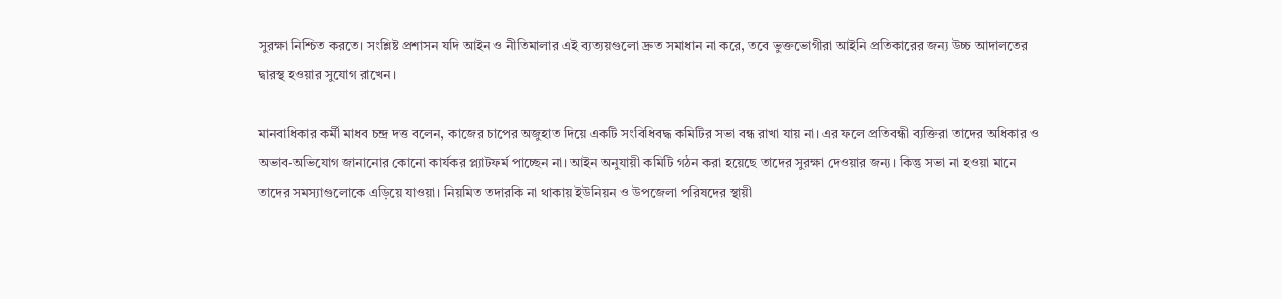সুরক্ষা নিশ্চিত করতে। সংশ্লিষ্ট প্রশাসন যদি আইন ও নীতিমালার এই ব্যত্যয়গুলো দ্রুত সমাধান না করে, তবে ভুক্তভোগীরা আইনি প্রতিকারের জন্য উচ্চ আদালতের দ্বারস্থ হওয়ার সুযোগ রাখেন।

মানবাধিকার কর্মী মাধব চন্দ্র দত্ত বলেন, কাজের চাপের অজুহাত দিয়ে একটি সংবিধিবদ্ধ কমিটির সভা বন্ধ রাখা যায় না। এর ফলে প্রতিবন্ধী ব্যক্তিরা তাদের অধিকার ও অভাব-অভিযোগ জানানোর কোনো কার্যকর প্ল্যাটফর্ম পাচ্ছেন না। আইন অনুযায়ী কমিটি গঠন করা হয়েছে তাদের সুরক্ষা দেওয়ার জন্য। কিন্তু সভা না হওয়া মানে তাদের সমস্যাগুলোকে এড়িয়ে যাওয়া। নিয়মিত তদারকি না থাকায় ইউনিয়ন ও উপজেলা পরিষদের স্থায়ী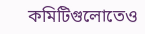কমিটিগুলোতেও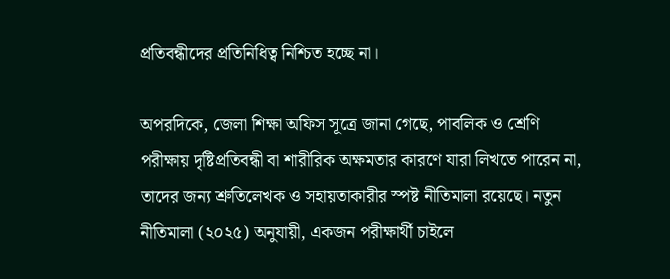প্রতিবন্ধীদের প্রতিনিধিত্ব নিশ্চিত হচ্ছে না।

অপরদিকে, জেলা শিক্ষা অফিস সূত্রে জানা গেছে, পাবলিক ও শ্রেণি পরীক্ষায় দৃষ্টিপ্রতিবন্ধী বা শারীরিক অক্ষমতার কারণে যারা লিখতে পারেন না, তাদের জন্য শ্রুতিলেখক ও সহায়তাকারীর স্পষ্ট নীতিমালা রয়েছে। নতুন নীতিমালা (২০২৫) অনুযায়ী, একজন পরীক্ষার্থী চাইলে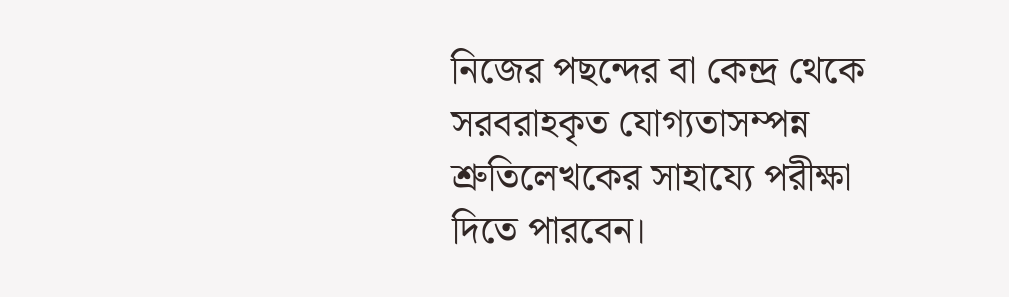নিজের পছন্দের বা কেন্দ্র থেকে সরবরাহকৃত যোগ্যতাসম্পন্ন শ্রুতিলেখকের সাহায্যে পরীক্ষা দিতে পারবেন।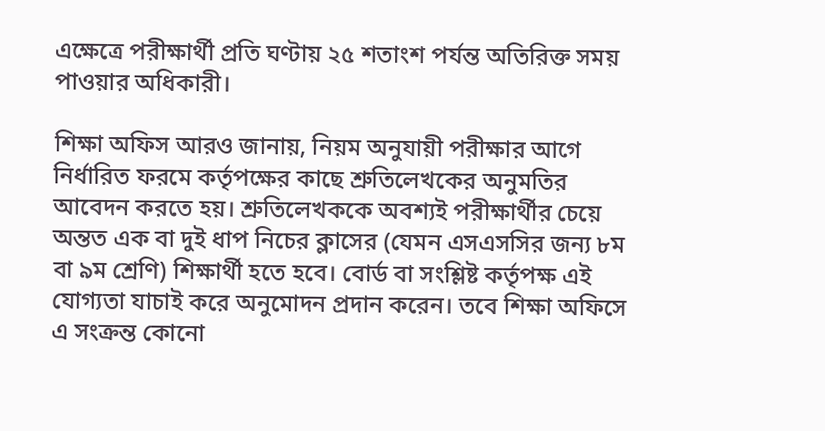এক্ষেত্রে পরীক্ষার্থী প্রতি ঘণ্টায় ২৫ শতাংশ পর্যন্ত অতিরিক্ত সময় পাওয়ার অধিকারী।

শিক্ষা অফিস আরও জানায়, নিয়ম অনুযায়ী পরীক্ষার আগে নির্ধারিত ফরমে কর্তৃপক্ষের কাছে শ্রুতিলেখকের অনুমতির আবেদন করতে হয়। শ্রুতিলেখককে অবশ্যই পরীক্ষার্থীর চেয়ে অন্তত এক বা দুই ধাপ নিচের ক্লাসের (যেমন এসএসসির জন্য ৮ম বা ৯ম শ্রেণি) শিক্ষার্থী হতে হবে। বোর্ড বা সংশ্লিষ্ট কর্তৃপক্ষ এই যোগ্যতা যাচাই করে অনুমোদন প্রদান করেন। তবে শিক্ষা অফিসে এ সংক্রন্ত কোনো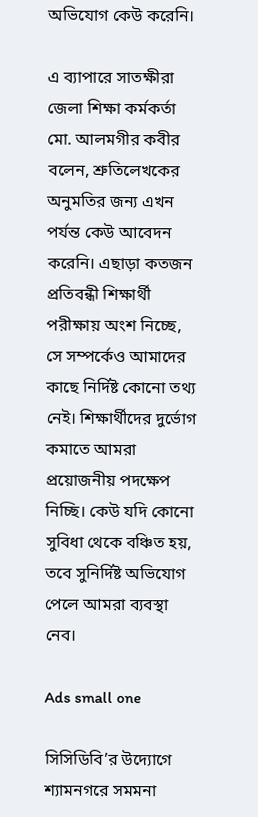অভিযোগ কেউ করেনি।

এ ব্যাপারে সাতক্ষীরা জেলা শিক্ষা কর্মকর্তা মো. আলমগীর কবীর বলেন, শ্রুতিলেখকের অনুমতির জন্য এখন পর্যন্ত কেউ আবেদন করেনি। এছাড়া কতজন প্রতিবন্ধী শিক্ষার্থী পরীক্ষায় অংশ নিচ্ছে, সে সম্পর্কেও আমাদের কাছে নির্দিষ্ট কোনো তথ্য নেই। শিক্ষার্থীদের দুর্ভোগ কমাতে আমরা প্রয়োজনীয় পদক্ষেপ নিচ্ছি। কেউ যদি কোনো সুবিধা থেকে বঞ্চিত হয়, তবে সুনির্দিষ্ট অভিযোগ পেলে আমরা ব্যবস্থা নেব।

Ads small one

সিসিডিবি’র উদ্যোগে শ্যামনগরে সমমনা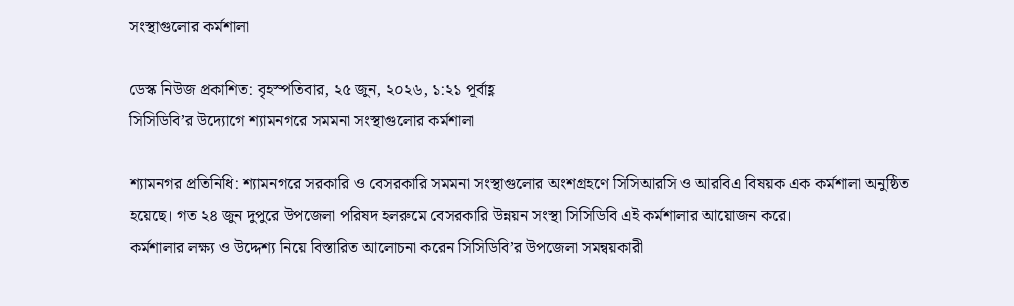সংস্থাগুলোর কর্মশালা

ডেস্ক নিউজ প্রকাশিত: বৃহস্পতিবার, ২৫ জুন, ২০২৬, ১:২১ পূর্বাহ্ণ
সিসিডিবি’র উদ্যোগে শ্যামনগরে সমমনা সংস্থাগুলোর কর্মশালা

শ্যামনগর প্রতিনিধি: শ্যামনগরে সরকারি ও বেসরকারি সমমনা সংস্থাগুলোর অংশগ্রহণে সিসিআরসি ও আরবিএ বিষয়ক এক কর্মশালা অনুষ্ঠিত হয়েছে। গত ২৪ জুন দুপুরে উপজেলা পরিষদ হলরুমে বেসরকারি উন্নয়ন সংস্থা সিসিডিবি এই কর্মশালার আয়োজন করে।
কর্মশালার লক্ষ্য ও উদ্দেশ্য নিয়ে বিস্তারিত আলোচনা করেন সিসিডিবি’র উপজেলা সমন্বয়কারী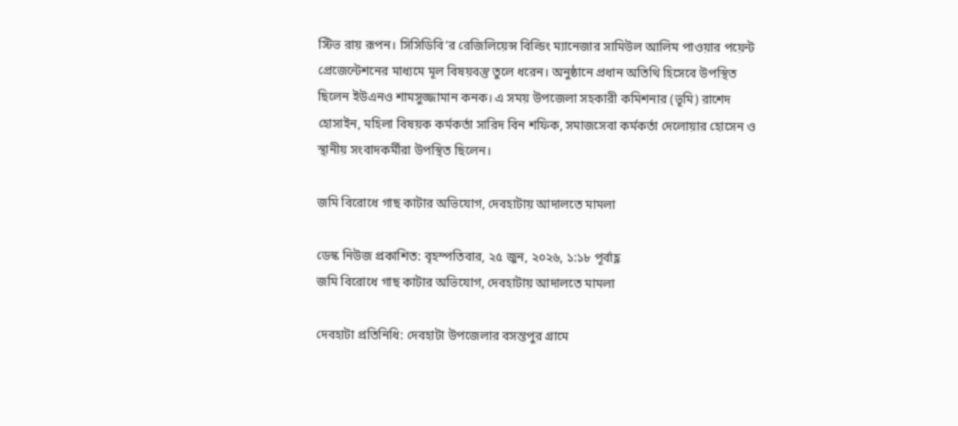স্টিভ রায় রূপন। সিসিডিবি’র রেজিলিয়েন্স বিল্ডিং ম্যানেজার সামিউল আলিম পাওয়ার পয়েন্ট প্রেজেন্টেশনের মাধ্যমে মূল বিষয়বস্তু তুলে ধরেন। অনুষ্ঠানে প্রধান অতিথি হিসেবে উপস্থিত ছিলেন ইউএনও শামসুজ্জামান কনক। এ সময় উপজেলা সহকারী কমিশনার (ভূমি) রাশেদ হোসাইন, মহিলা বিষয়ক কর্মকর্তা সারিদ বিন শফিক, সমাজসেবা কর্মকর্তা দেলোয়ার হোসেন ও স্থানীয় সংবাদকর্মীরা উপস্থিত ছিলেন।

জমি বিরোধে গাছ কাটার অভিযোগ, দেবহাটায় আদালতে মামলা

ডেস্ক নিউজ প্রকাশিত: বৃহস্পতিবার, ২৫ জুন, ২০২৬, ১:১৮ পূর্বাহ্ণ
জমি বিরোধে গাছ কাটার অভিযোগ, দেবহাটায় আদালতে মামলা

দেবহাটা প্রতিনিধি: দেবহাটা উপজেলার বসন্তপুর গ্রামে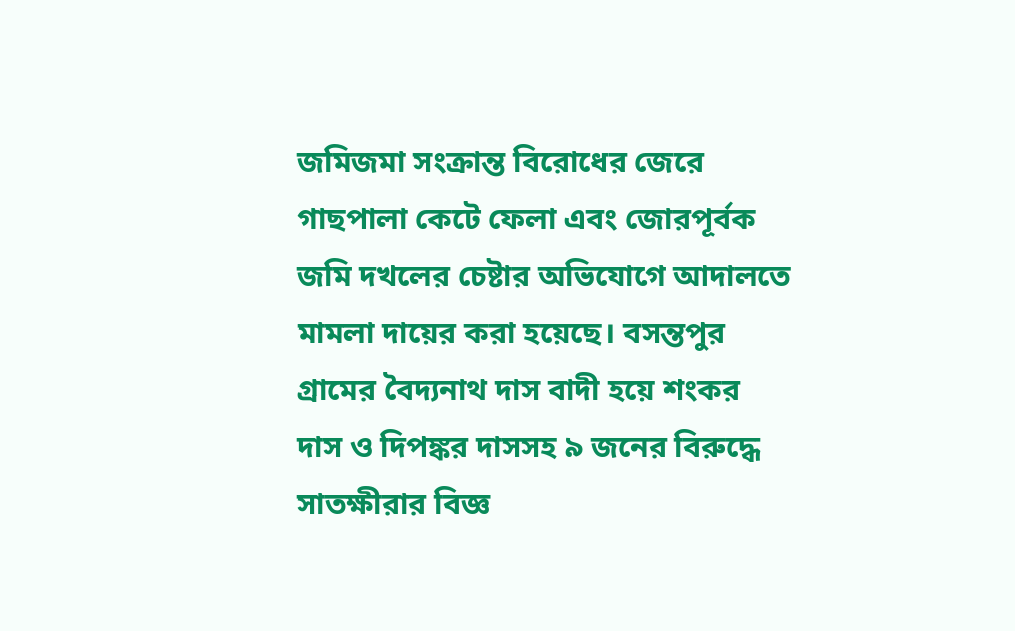জমিজমা সংক্রান্ত বিরোধের জেরে গাছপালা কেটে ফেলা এবং জোরপূর্বক জমি দখলের চেষ্টার অভিযোগে আদালতে মামলা দায়ের করা হয়েছে। বসন্তপুর গ্রামের বৈদ্যনাথ দাস বাদী হয়ে শংকর দাস ও দিপঙ্কর দাসসহ ৯ জনের বিরুদ্ধে সাতক্ষীরার বিজ্ঞ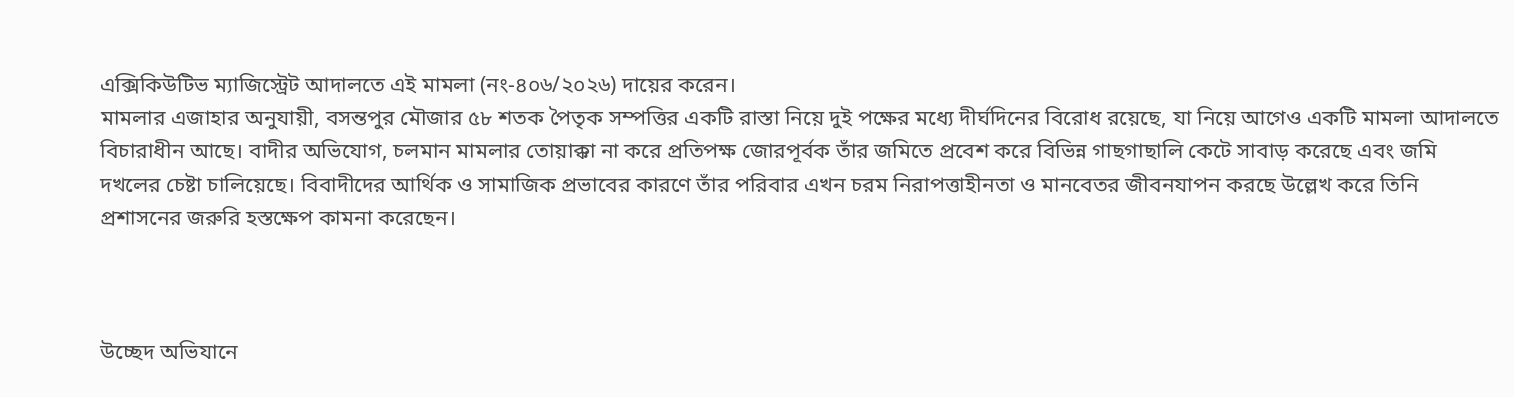এক্সিকিউটিভ ম্যাজিস্ট্রেট আদালতে এই মামলা (নং-৪০৬/২০২৬) দায়ের করেন।
মামলার এজাহার অনুযায়ী, বসন্তপুর মৌজার ৫৮ শতক পৈতৃক সম্পত্তির একটি রাস্তা নিয়ে দুই পক্ষের মধ্যে দীর্ঘদিনের বিরোধ রয়েছে, যা নিয়ে আগেও একটি মামলা আদালতে বিচারাধীন আছে। বাদীর অভিযোগ, চলমান মামলার তোয়াক্কা না করে প্রতিপক্ষ জোরপূর্বক তাঁর জমিতে প্রবেশ করে বিভিন্ন গাছগাছালি কেটে সাবাড় করেছে এবং জমি দখলের চেষ্টা চালিয়েছে। বিবাদীদের আর্থিক ও সামাজিক প্রভাবের কারণে তাঁর পরিবার এখন চরম নিরাপত্তাহীনতা ও মানবেতর জীবনযাপন করছে উল্লেখ করে তিনি প্রশাসনের জরুরি হস্তক্ষেপ কামনা করেছেন।



উচ্ছেদ অভিযানে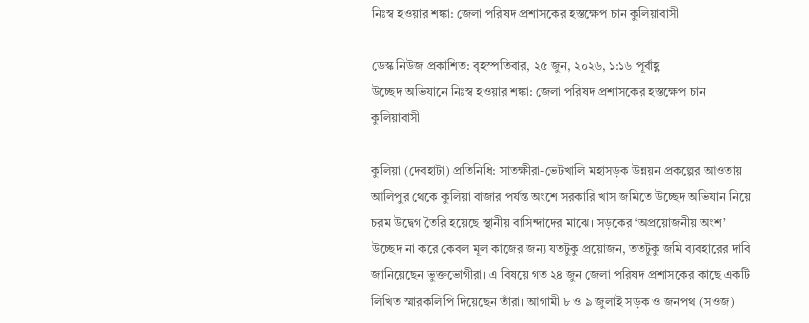নিঃস্ব হওয়ার শঙ্কা: জেলা পরিষদ প্রশাসকের হস্তক্ষেপ চান কুলিয়াবাসী

ডেস্ক নিউজ প্রকাশিত: বৃহস্পতিবার, ২৫ জুন, ২০২৬, ১:১৬ পূর্বাহ্ণ
উচ্ছেদ অভিযানে নিঃস্ব হওয়ার শঙ্কা: জেলা পরিষদ প্রশাসকের হস্তক্ষেপ চান কুলিয়াবাসী

কুলিয়া (দেবহাটা) প্রতিনিধি: সাতক্ষীরা-ভেটখালি মহাসড়ক উন্নয়ন প্রকল্পের আওতায় আলিপুর থেকে কুলিয়া বাজার পর্যন্ত অংশে সরকারি খাস জমিতে উচ্ছেদ অভিযান নিয়ে চরম উদ্বেগ তৈরি হয়েছে স্থানীয় বাসিন্দাদের মাঝে। সড়কের ‘অপ্রয়োজনীয় অংশ’ উচ্ছেদ না করে কেবল মূল কাজের জন্য যতটুকু প্রয়োজন, ততটুকু জমি ব্যবহারের দাবি জানিয়েছেন ভুক্তভোগীরা। এ বিষয়ে গত ২৪ জুন জেলা পরিষদ প্রশাসকের কাছে একটি লিখিত স্মারকলিপি দিয়েছেন তাঁরা। আগামী ৮ ও ৯ জুলাই সড়ক ও জনপথ (সওজ)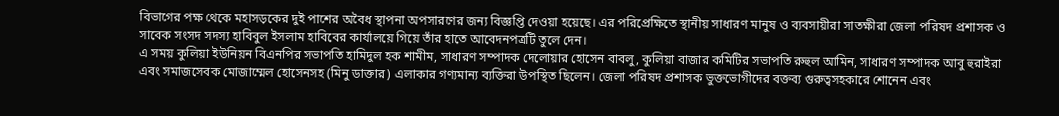বিভাগের পক্ষ থেকে মহাসড়কের দুই পাশের অবৈধ স্থাপনা অপসারণের জন্য বিজ্ঞপ্তি দেওয়া হয়েছে। এর পরিপ্রেক্ষিতে স্থানীয় সাধারণ মানুষ ও ব্যবসায়ীরা সাতক্ষীরা জেলা পরিষদ প্রশাসক ও সাবেক সংসদ সদস্য হাবিবুল ইসলাম হাবিবের কার্যালয়ে গিয়ে তাঁর হাতে আবেদনপত্রটি তুলে দেন।
এ সময় কুলিয়া ইউনিয়ন বিএনপির সভাপতি হামিদুল হক শামীম, সাধারণ সম্পাদক দেলোয়ার হোসেন বাবলু, কুলিয়া বাজার কমিটির সভাপতি রুহুল আমিন, সাধারণ সম্পাদক আবু হুরাইরা এবং সমাজসেবক মোজাম্মেল হোসেনসহ (মিনু ডাক্তার) এলাকার গণ্যমান্য ব্যক্তিরা উপস্থিত ছিলেন। জেলা পরিষদ প্রশাসক ভুক্তভোগীদের বক্তব্য গুরুত্বসহকারে শোনেন এবং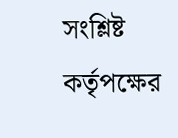সংশ্লিষ্ট কর্তৃপক্ষের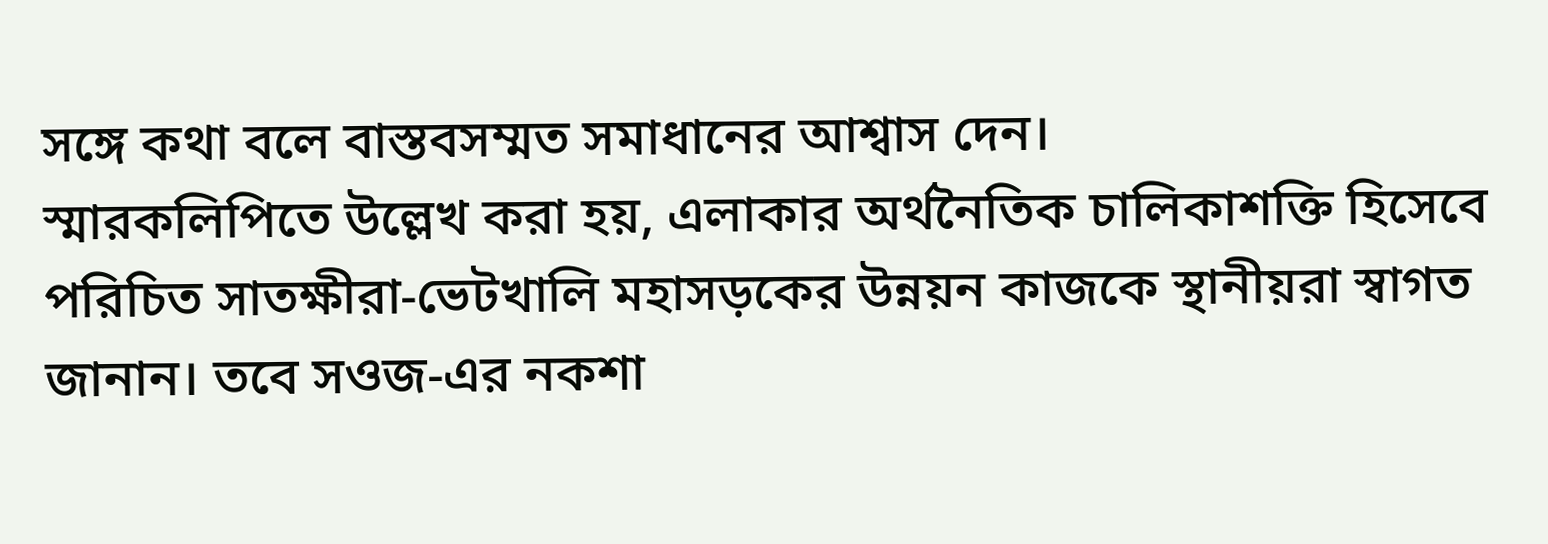সঙ্গে কথা বলে বাস্তবসম্মত সমাধানের আশ্বাস দেন।
স্মারকলিপিতে উল্লেখ করা হয়, এলাকার অর্থনৈতিক চালিকাশক্তি হিসেবে পরিচিত সাতক্ষীরা-ভেটখালি মহাসড়কের উন্নয়ন কাজকে স্থানীয়রা স্বাগত জানান। তবে সওজ-এর নকশা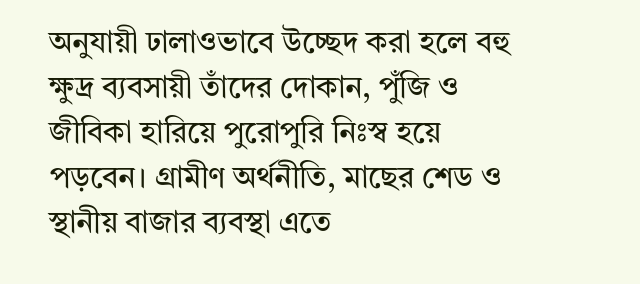অনুযায়ী ঢালাওভাবে উচ্ছেদ করা হলে বহু ক্ষুদ্র ব্যবসায়ী তাঁদের দোকান, পুঁজি ও জীবিকা হারিয়ে পুরোপুরি নিঃস্ব হয়ে পড়বেন। গ্রামীণ অর্থনীতি, মাছের শেড ও স্থানীয় বাজার ব্যবস্থা এতে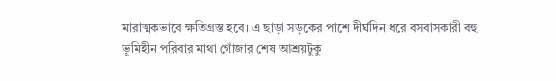মারাত্মকভাবে ক্ষতিগ্রস্ত হবে। এ ছাড়া সড়কের পাশে দীর্ঘদিন ধরে বসবাসকারী বহু ভূমিহীন পরিবার মাথা গোঁজার শেষ আশ্রয়টুকু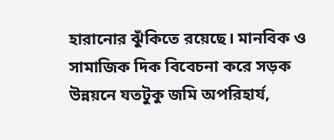হারানোর ঝুঁকিতে রয়েছে। মানবিক ও সামাজিক দিক বিবেচনা করে সড়ক উন্নয়নে যতটুকু জমি অপরিহার্য,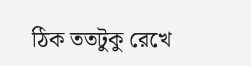ঠিক ততটুকু রেখে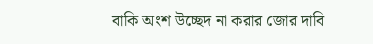বাকি অংশ উচ্ছেদ না করার জোর দাবি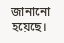জানানো হয়েছে।